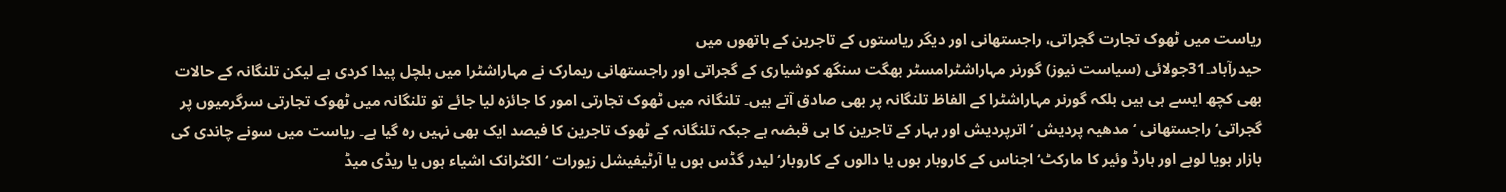ریاست میں ٹھوک تجارت گجراتی، راجستھانی اور دیگر ریاستوں کے تاجرین کے ہاتھوں میں
حیدرآباد۔31جولائی (سیاست نیوز) گورنر مہاراشٹرامسٹر بھگت سنگھ کوشیاری کے گجراتی اور راجستھانی ریمارک نے مہاراشٹرا میں ہلچل پیدا کردی ہے لیکن تلنگانہ کے حالات بھی کچھ ایسے ہی ہیں بلکہ گورنر مہاراشٹرا کے الفاظ تلنگانہ پر بھی صادق آتے ہیں۔ تلنگانہ میں ٹھوک تجارتی امور کا جائزہ لیا جائے تو تلنگانہ میں ٹھوک تجارتی سرگرمیوں پر گجراتی‘ راجستھانی ‘ مدھیہ پردیش ‘ اترپردیش اور بہار کے تاجرین کا ہی قبضہ ہے جبکہ تلنگانہ کے ٹھوک تاجرین کا فیصد ایک بھی نہیں رہ گیا ہے۔ ریاست میں سونے چاندی کی بازار ہویا لوہے اور ہارڈ وئیر کا مارکٹ‘ اجناس کے کاروبار ہوں یا دالوں کے کاروبار‘ لیدر گڈس ہوں یا آرٹیفیشل زیورات ‘ الکٹرانک اشیاء ہوں یا ریڈی میڈ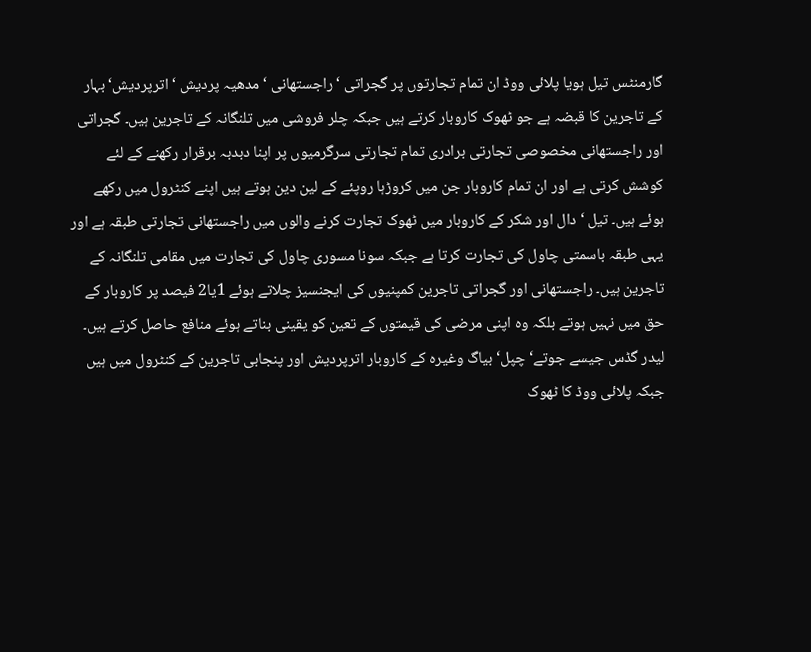گارمنٹس تیل ہویا پلائی ووڈ ان تمام تجارتوں پر گجراتی ‘ راجستھانی ‘ مدھیہ پردیش ‘ اترپردیش‘ بہار کے تاجرین کا قبضہ ہے جو ٹھوک کاروبار کرتے ہیں جبکہ چلر فروشی میں تلنگانہ کے تاجرین ہیں۔ گجراتی اور راجستھانی مخصوصی تجارتی برادری تمام تجارتی سرگرمیوں پر اپنا دبدبہ برقرار رکھنے کے لئے کوشش کرتی ہے اور ان تمام کاروبار جن میں کروڑہا روپئے کے لین دین ہوتے ہیں اپنے کنٹرول میں رکھے ہوئے ہیں۔ تیل ‘ دال اور شکر کے کاروبار میں ٹھوک تجارت کرنے والوں میں راجستھانی تجارتی طبقہ ہے اور یہی طبقہ باسمتی چاول کی تجارت کرتا ہے جبکہ سونا مسوری چاول کی تجارت میں مقامی تلنگانہ کے تاجرین ہیں۔ راجستھانی اور گجراتی تاجرین کمپنیوں کی ایجنسیز چلاتے ہوئے 1یا2 فیصد پر کاروبار کے حق میں نہیں ہوتے بلکہ وہ اپنی مرضی کی قیمتوں کے تعین کو یقینی بناتے ہوئے منافع حاصل کرتے ہیں۔ لیدر گڈس جیسے جوتے‘ چپل‘ بیاگ وغیرہ کے کاروبار اترپردیش اور پنجابی تاجرین کے کنٹرول میں ہیں جبکہ پلائی ووڈ کا ٹھوک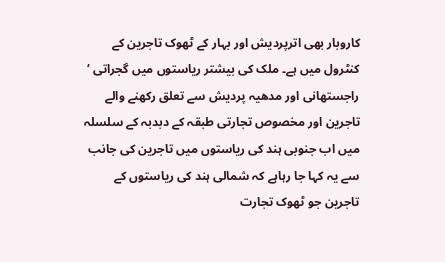کاروبار بھی اترپردیش اور بہار کے ٹھوک تاجرین کے کنٹرول میں ہے۔ ملک کی بیشتر ریاستوں میں گجراتی ‘ راجستھانی اور مدھیہ پردیش سے تعلق رکھنے والے تاجرین اور مخصوص تجارتی طبقہ کے دبدبہ کے سلسلہ میں اب جنوبی ہند کی ریاستوں میں تاجرین کی جانب سے یہ کہا جا رہاہے کہ شمالی ہند کی ریاستوں کے تاجرین جو ٹھوک تجارت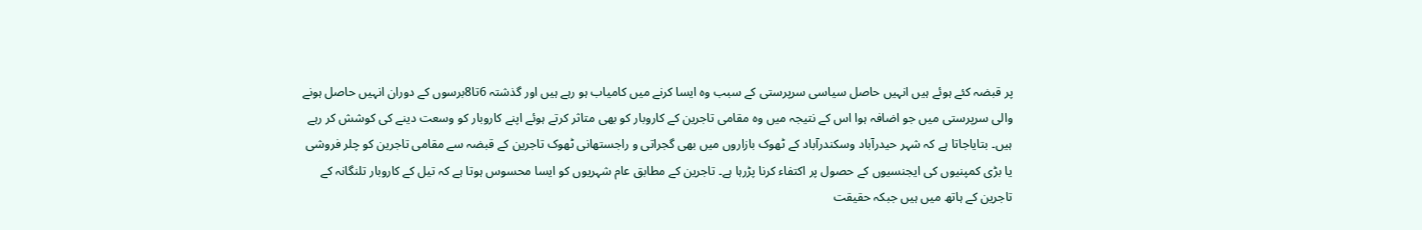پر قبضہ کئے ہوئے ہیں انہیں حاصل سیاسی سرپرستی کے سبب وہ ایسا کرنے میں کامیاب ہو رہے ہیں اور گذشتہ 6تا8برسوں کے دوران انہیں حاصل ہونے والی سرپرستی میں جو اضافہ ہوا اس کے نتیجہ میں وہ مقامی تاجرین کے کاروبار کو بھی متاثر کرتے ہوئے اپنے کاروبار کو وسعت دینے کی کوشش کر رہے ہیں۔ بتایاجاتا ہے کہ شہر حیدرآباد وسکندرآباد کے ٹھوک بازاروں میں بھی گجراتی و راجستھانی ٹھوک تاجرین کے قبضہ سے مقامی تاجرین کو چلر فروشی یا بڑی کمپنیوں کی ایجنسیوں کے حصول پر اکتفاء کرنا پڑرہا ہے۔ تاجرین کے مطابق عام شہریوں کو ایسا محسوس ہوتا ہے کہ تیل کے کاروبار تلنگانہ کے تاجرین کے ہاتھ میں ہیں جبکہ حقیقت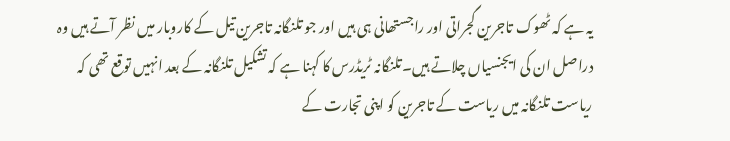یہ ہے کہ ٹھوک تاجرین گجراتی اور راجستھانی ہی ہیں اور جو تلنگانہ تاجرین تیل کے کاروبار میں نظر آتے ہیں وہ دراصل ان کی ایجنسیاں چلاتے ہیں۔تلنگانہ ٹریڈرس کا کہنا ہے کہ تشکیل تلنگانہ کے بعد انہیں توقع تھی کہ ریاست تلنگانہ میں ریاست کے تاجرین کو اپنی تجارت کے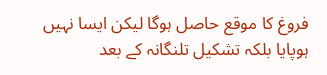فروغ کا موقع حاصل ہوگا لیکن ایسا نہیں ہوپایا بلکہ تشکیل تلنگانہ کے بعد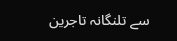سے تلنگانہ تاجرین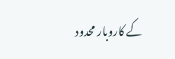کے کاروبار محدود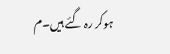ہوکر رہ گئے ہیں۔م